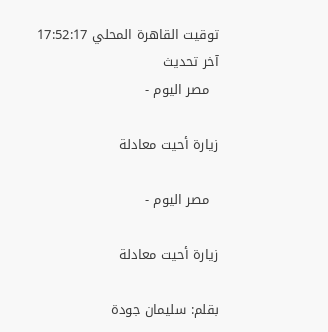توقيت القاهرة المحلي 17:52:17 آخر تحديث
  مصر اليوم -

زيارة أحيت معادلة

  مصر اليوم -

زيارة أحيت معادلة

بقلم: سليمان جودة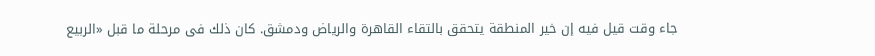جاء وقت قيل فيه إن خير المنطقة يتحقق بالتقاء القاهرة والرياض ودمشق. كان ذلك فى مرحلة ما قبل «الربيع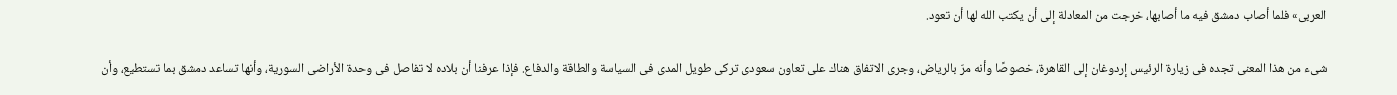العربى» فلما أصاب دمشق فيه ما أصابها، خرجت من المعادلة إلى أن يكتب الله لها أن تعود.

شىء من هذا المعنى تجده فى زيارة الرئيس إردوغان إلى القاهرة، خصوصًا وأنه مرّ بالرياض، وجرى الاتفاق هناك على تعاون سعودى تركى طويل المدى فى السياسة والطاقة والدفاع. فإذا عرفنا أن بلاده لا تفاصل فى وحدة الأراضى السورية، وأنها تساعد دمشق بما تستطيع، وأن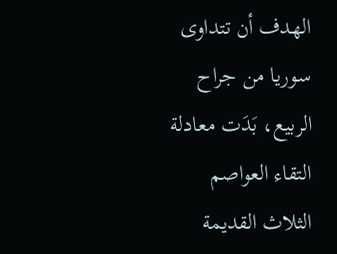الهدف أن تتداوى سوريا من جراح الربيع، بَدَت معادلة التقاء العواصم الثلاث القديمة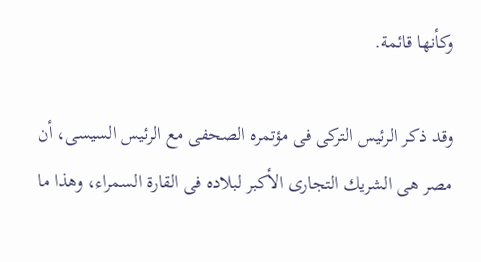وكأنها قائمة.

وقد ذكر الرئيس التركى فى مؤتمره الصحفى مع الرئيس السيسى، أن مصر هى الشريك التجارى الأكبر لبلاده فى القارة السمراء، وهذا ما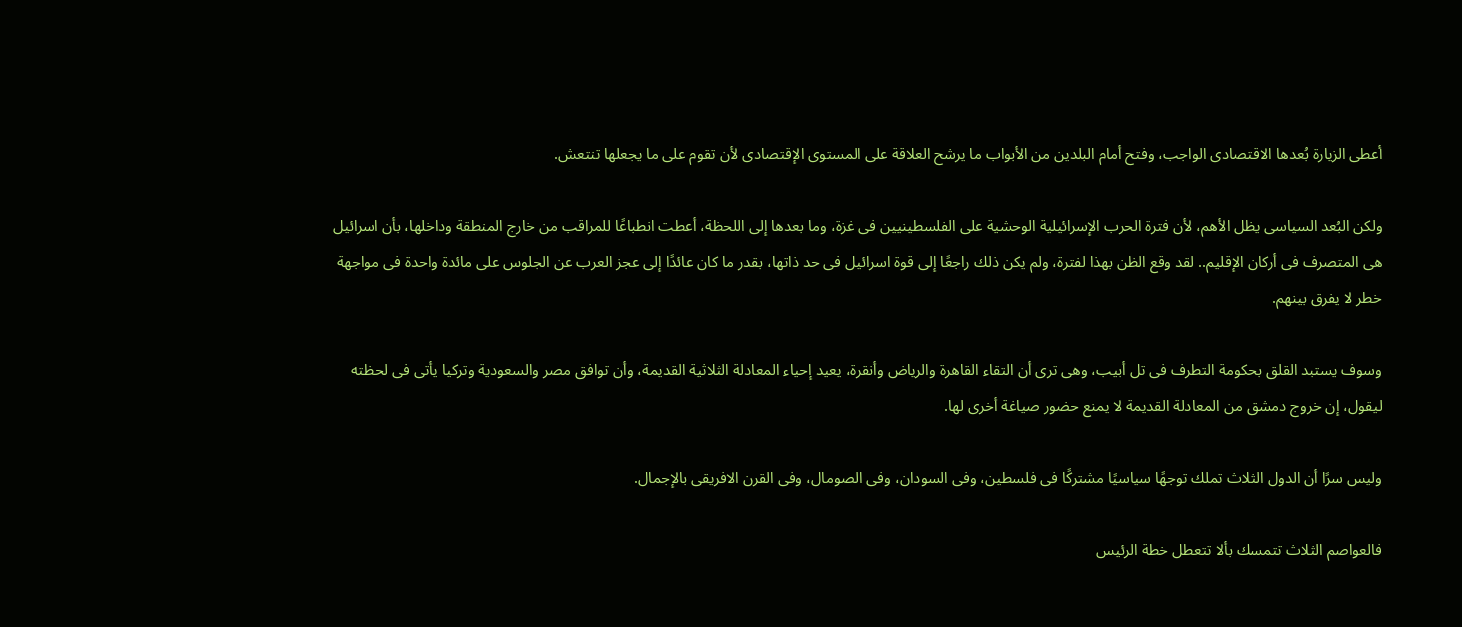أعطى الزيارة بُعدها الاقتصادى الواجب، وفتح أمام البلدين من الأبواب ما يرشح العلاقة على المستوى الإقتصادى لأن تقوم على ما يجعلها تنتعش.

ولكن البُعد السياسى يظل الأهم، لأن فترة الحرب الإسرائيلية الوحشية على الفلسطينيين فى غزة، وما بعدها إلى اللحظة، أعطت انطباعًا للمراقب من خارج المنطقة وداخلها، بأن اسرائيل هى المتصرف فى أركان الإقليم.. لقد وقع الظن بهذا لفترة، ولم يكن ذلك راجعًا إلى قوة اسرائيل فى حد ذاتها، بقدر ما كان عائدًا إلى عجز العرب عن الجلوس على مائدة واحدة فى مواجهة خطر لا يفرق بينهم.

وسوف يستبد القلق بحكومة التطرف فى تل أبيب، وهى ترى أن التقاء القاهرة والرياض وأنقرة، يعيد إحياء المعادلة الثلاثية القديمة، وأن توافق مصر والسعودية وتركيا يأتى فى لحظته ليقول، إن خروج دمشق من المعادلة القديمة لا يمنع حضور صياغة أخرى لها.

وليس سرًا أن الدول الثلاث تملك توجهًا سياسيًا مشتركًا فى فلسطين، وفى السودان، وفى الصومال، وفى القرن الافريقى بالإجمال.

فالعواصم الثلاث تتمسك بألا تتعطل خطة الرئيس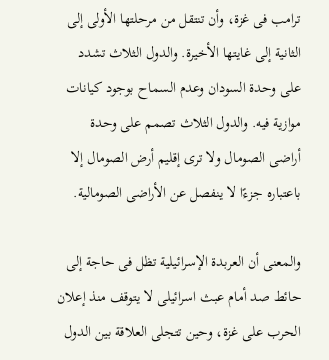ترامب فى غزة، وأن تنتقل من مرحلتها الأولى إلى الثانية إلى غايتها الأخيرة. والدول الثلاث تشدد على وحدة السودان وعدم السماح بوجود كيانات موازية فيه. والدول الثلاث تصمم على وحدة أراضى الصومال ولا ترى إقليم أرض الصومال إلا باعتباره جزءًا لا ينفصل عن الأراضى الصومالية.

والمعنى أن العربدة الإسرائيلية تظل فى حاجة إلى حائط صد أمام عبث اسرائيلى لا يتوقف منذ إعلان الحرب على غزة، وحين تتجلى العلاقة بين الدول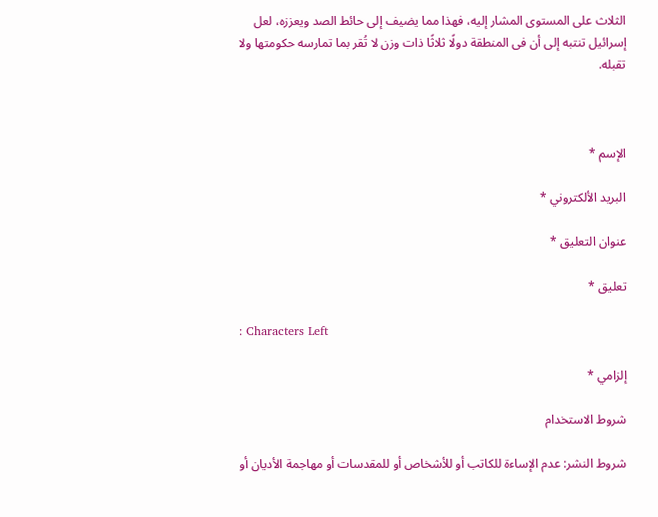الثلاث على المستوى المشار إليه، فهذا مما يضيف إلى حائط الصد ويعززه، لعل إسرائيل تنتبه إلى أن فى المنطقة دولًا ثلاثًا ذات وزن لا تُقر بما تمارسه حكومتها ولا تقبله.



الإسم *

البريد الألكتروني *

عنوان التعليق *

تعليق *

: Characters Left

إلزامي *

شروط الاستخدام

شروط النشر: عدم الإساءة للكاتب أو للأشخاص أو للمقدسات أو مهاجمة الأديان أو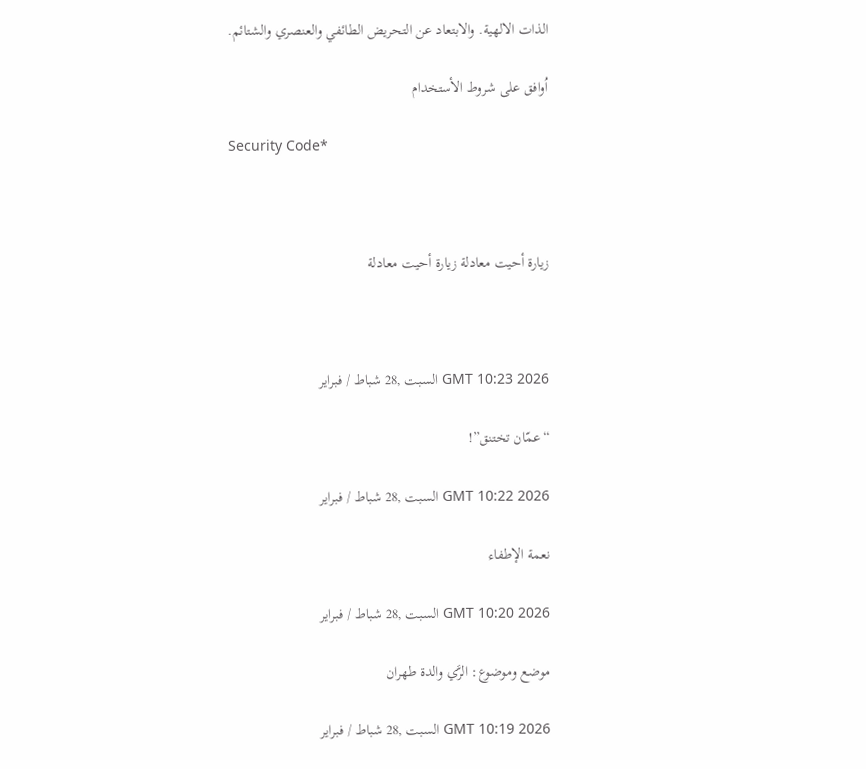الذات الالهية. والابتعاد عن التحريض الطائفي والعنصري والشتائم.

اُوافق على شروط الأستخدام

Security Code*



زيارة أحيت معادلة زيارة أحيت معادلة



GMT 10:23 2026 السبت ,28 شباط / فبراير

“عمّان تختنق”!

GMT 10:22 2026 السبت ,28 شباط / فبراير

نعمة الإطفاء

GMT 10:20 2026 السبت ,28 شباط / فبراير

موضع وموضوع: الرَّي والدة طهران

GMT 10:19 2026 السبت ,28 شباط / فبراير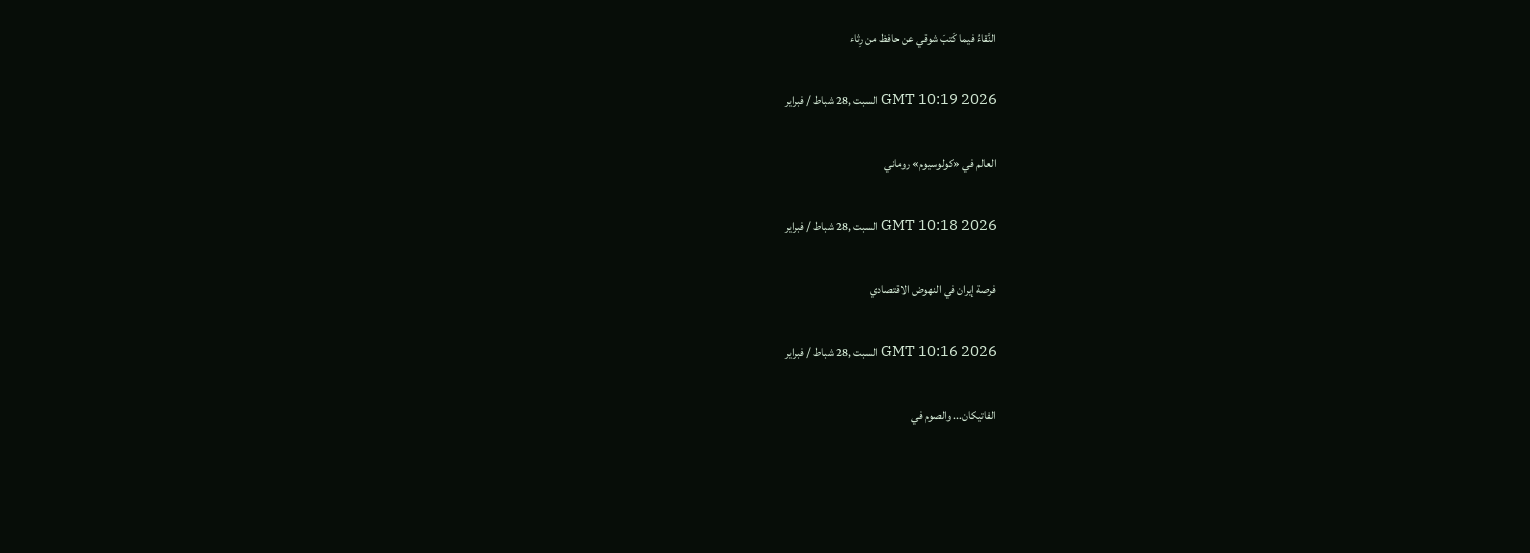النَّقاءُ فيما كَتبَ شوقي عن حافظ من رِثاء

GMT 10:19 2026 السبت ,28 شباط / فبراير

العالم في «كولوسيوم» روماني

GMT 10:18 2026 السبت ,28 شباط / فبراير

فرصة إيران في النهوض الاقتصادي

GMT 10:16 2026 السبت ,28 شباط / فبراير

الفاتيكان... والصوم في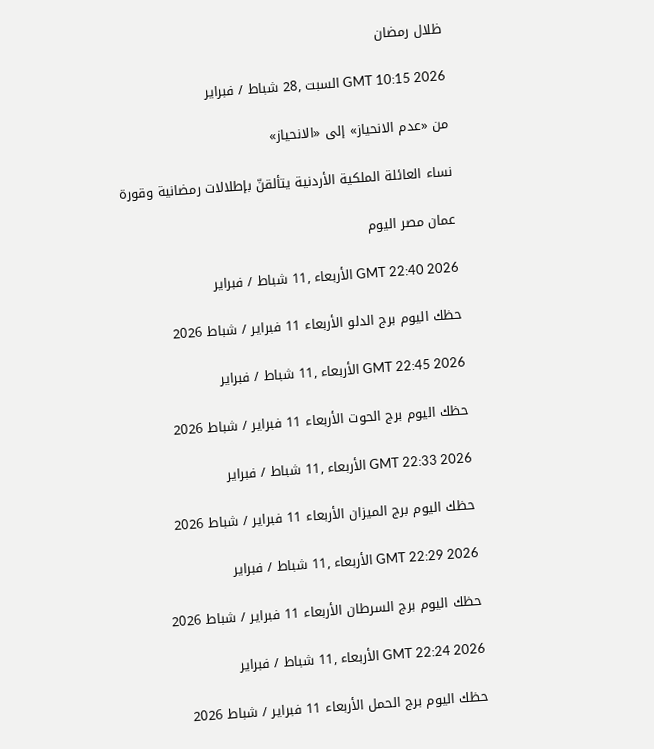ظلال رمضان

GMT 10:15 2026 السبت ,28 شباط / فبراير

من «عدم الانحياز» إلى «الانحياز»

نساء العائلة الملكية الأردنية يتألقنّ بإطلالات رمضانية وقورة

عمان مصر اليوم

GMT 22:40 2026 الأربعاء ,11 شباط / فبراير

حظك اليوم برج الدلو الأربعاء 11 فبراير / شباط 2026

GMT 22:45 2026 الأربعاء ,11 شباط / فبراير

حظك اليوم برج الحوت الأربعاء 11 فبراير / شباط 2026

GMT 22:33 2026 الأربعاء ,11 شباط / فبراير

حظك اليوم برج الميزان الأربعاء 11 فبراير / شباط 2026

GMT 22:29 2026 الأربعاء ,11 شباط / فبراير

حظك اليوم برج السرطان الأربعاء 11 فبراير / شباط 2026

GMT 22:24 2026 الأربعاء ,11 شباط / فبراير

حظك اليوم برج الحمل الأربعاء 11 فبراير / شباط 2026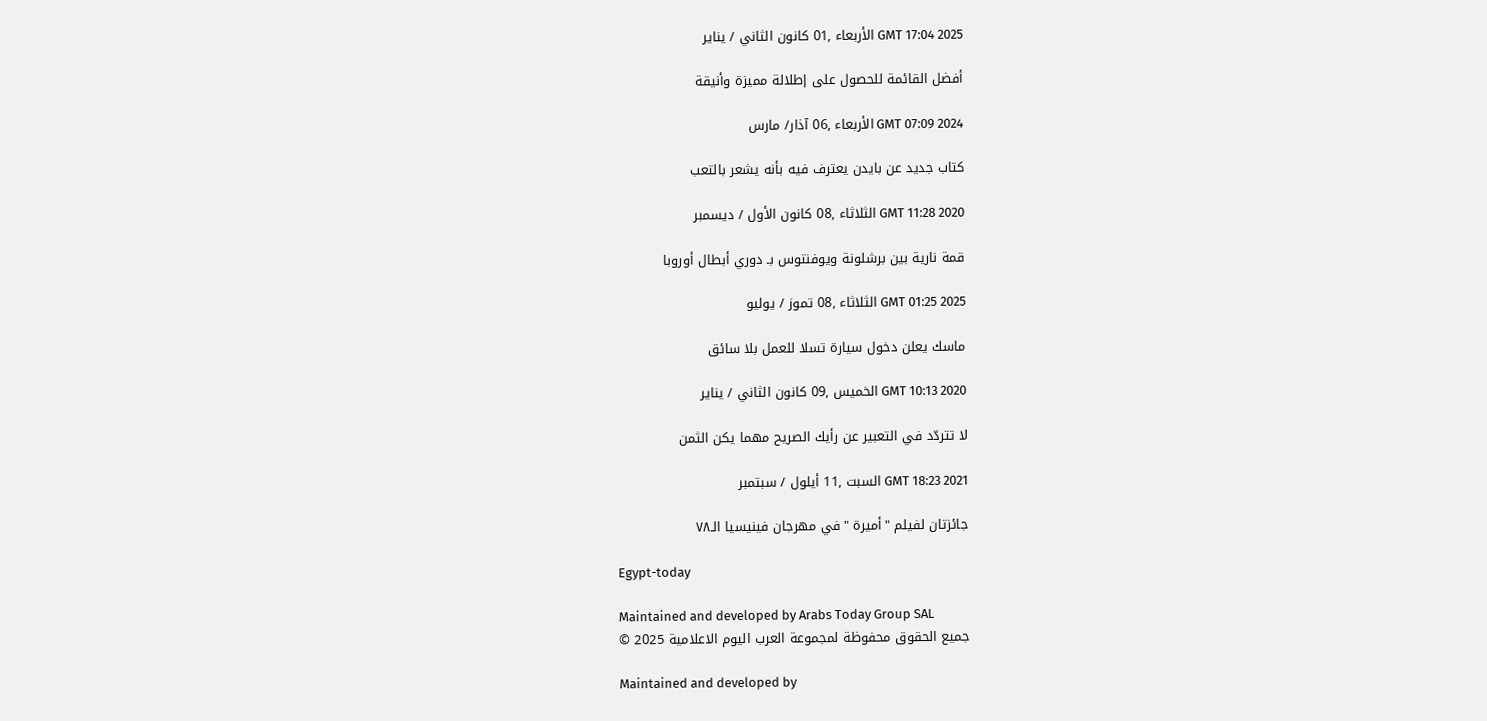GMT 17:04 2025 الأربعاء ,01 كانون الثاني / يناير

أفضل القائمة للحصول على إطلالة مميزة وأنيقة

GMT 07:09 2024 الأربعاء ,06 آذار/ مارس

كتاب جديد عن بايدن يعترف فيه بأنه يشعر بالتعب

GMT 11:28 2020 الثلاثاء ,08 كانون الأول / ديسمبر

قمة نارية بين برشلونة ويوفنتوس بـ دوري أبطال أوروبا

GMT 01:25 2025 الثلاثاء ,08 تموز / يوليو

ماسك يعلن دخول سيارة تسلا للعمل بلا سائق

GMT 10:13 2020 الخميس ,09 كانون الثاني / يناير

لا تتردّد في التعبير عن رأيك الصريح مهما يكن الثمن

GMT 18:23 2021 السبت ,11 أيلول / سبتمبر

جائزتان لفيلم "أميرة "في مهرجان فينيسيا الـ٧٨

Egypt-today

Maintained and developed by Arabs Today Group SAL
جميع الحقوق محفوظة لمجموعة العرب اليوم الاعلامية 2025 ©

Maintained and developed by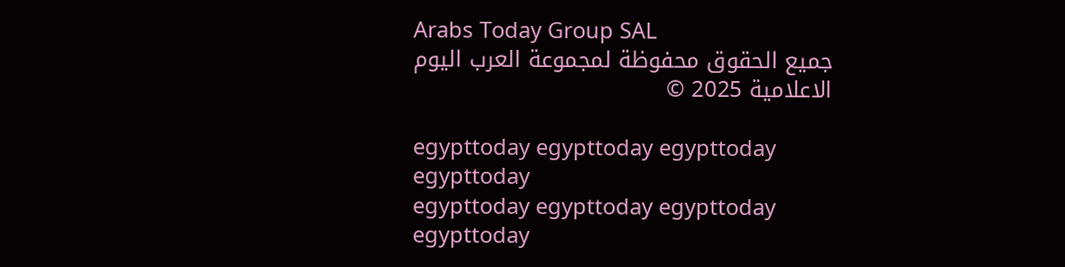Arabs Today Group SAL
جميع الحقوق محفوظة لمجموعة العرب اليوم الاعلامية 2025 ©

egypttoday egypttoday egypttoday egypttoday
egypttoday egypttoday egypttoday
egypttoday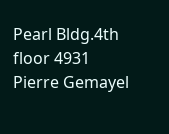Pearl Bldg.4th floor 4931 Pierre Gemayel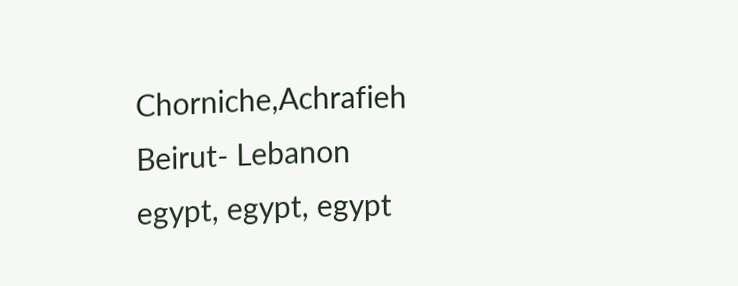Chorniche,Achrafieh Beirut- Lebanon
egypt, egypt, egypt